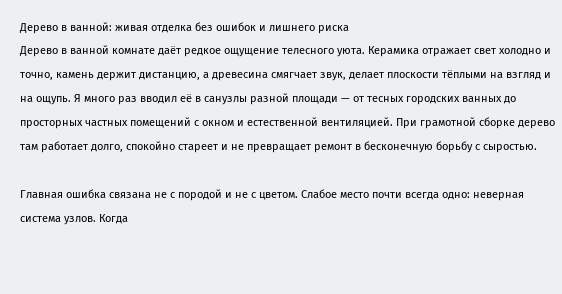Дерево в ванной: живая отделка без ошибок и лишнего риска
Дерево в ванной комнате даёт редкое ощущение телесного уюта. Керамика отражает свет холодно и точно, камень держит дистанцию, а древесина смягчает звук, делает плоскости тёплыми на взгляд и на ощупь. Я много раз вводил её в санузлы разной площади — от тесных городских ванных до просторных частных помещений с окном и естественной вентиляцией. При грамотной сборке дерево там работает долго, спокойно стареет и не превращает ремонт в бесконечную борьбу с сыростью.

Главная ошибка связана не с породой и не с цветом. Слабое место почти всегда одно: неверная система узлов. Когда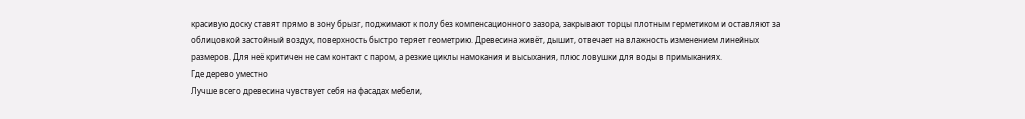красивую доску ставят прямо в зону брызг, поджимают к полу без компенсационного зазора, закрывают торцы плотным герметиком и оставляют за облицовкой застойный воздух, поверхность быстро теряет геометрию. Древесина живёт, дышит, отвечает на влажность изменением линейных размеров. Для неё критичен не сам контакт с паром, а резкие циклы намокания и высыхания, плюс ловушки для воды в примыканиях.
Где дерево уместно
Лучше всего древесина чувствует себя на фасадах мебели,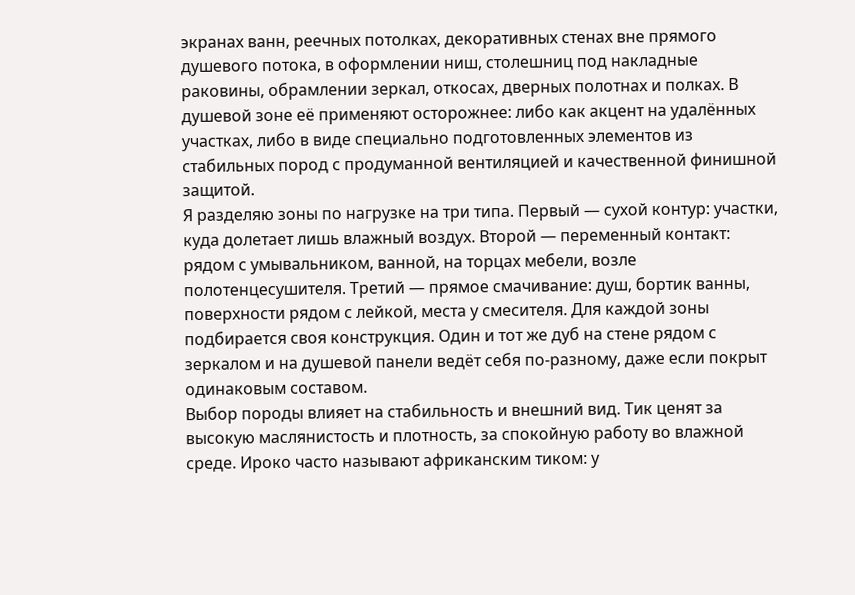экранах ванн, реечных потолках, декоративных стенах вне прямого душевого потока, в оформлении ниш, столешниц под накладные раковины, обрамлении зеркал, откосах, дверных полотнах и полках. В душевой зоне её применяют осторожнее: либо как акцент на удалённых участках, либо в виде специально подготовленных элементов из стабильных пород с продуманной вентиляцией и качественной финишной защитой.
Я разделяю зоны по нагрузке на три типа. Первый — сухой контур: участки, куда долетает лишь влажный воздух. Второй — переменный контакт: рядом с умывальником, ванной, на торцах мебели, возле полотенцесушителя. Третий — прямое смачивание: душ, бортик ванны, поверхности рядом с лейкой, места у смесителя. Для каждой зоны подбирается своя конструкция. Один и тот же дуб на стене рядом с зеркалом и на душевой панели ведёт себя по-разному, даже если покрыт одинаковым составом.
Выбор породы влияет на стабильность и внешний вид. Тик ценят за высокую маслянистость и плотность, за спокойную работу во влажной среде. Ироко часто называют африканским тиком: у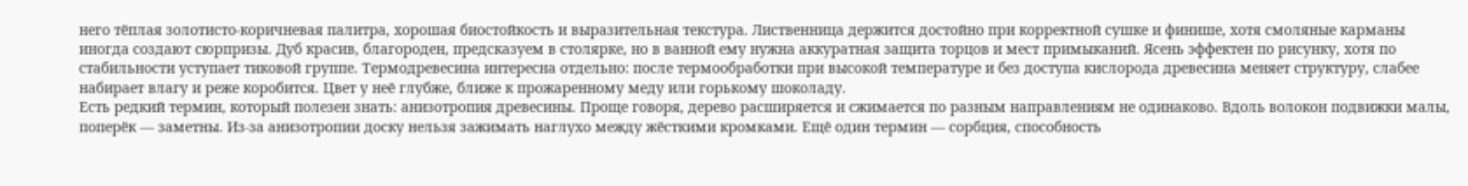него тёплая золотисто-коричневая палитра, хорошая биостойкость и выразительная текстура. Лиственница держится достойно при корректной сушке и финише, хотя смоляные карманы иногда создают сюрпризы. Дуб красив, благороден, предсказуем в столярке, но в ванной ему нужна аккуратная защита торцов и мест примыканий. Ясень эффектен по рисунку, хотя по стабильности уступает тиковой группе. Термодревесина интересна отдельно: после термообработки при высокой температуре и без доступа кислорода древесина меняет структуру, слабее набирает влагу и реже коробится. Цвет у неё глубже, ближе к прожаренному меду или горькому шоколаду.
Есть редкий термин, который полезен знать: анизотропия древесины. Проще говоря, дерево расширяется и сжимается по разным направлениям не одинаково. Вдоль волокон подвижки малы, поперёк — заметны. Из-за анизотропии доску нельзя зажимать наглухо между жёсткими кромками. Ещё один термин — сорбция, способность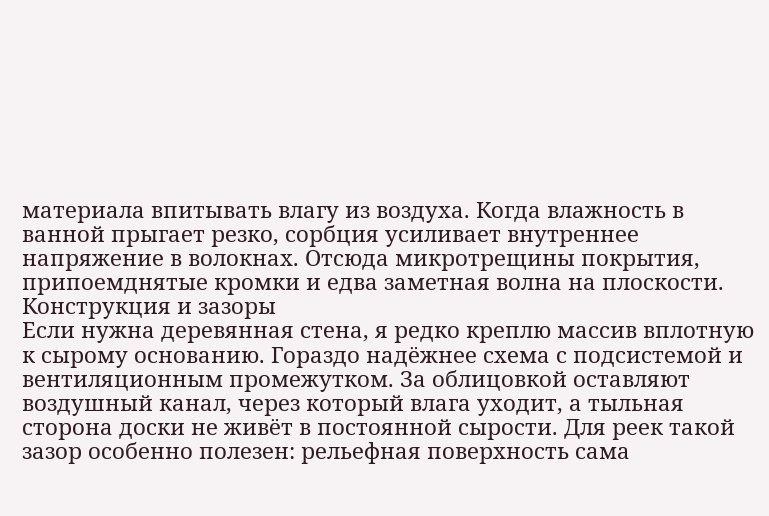материала впитывать влагу из воздуха. Когда влажность в ванной прыгает резко, сорбция усиливает внутреннее напряжение в волокнах. Отсюда микротрещины покрытия, припоемднятые кромки и едва заметная волна на плоскости.
Конструкция и зазоры
Если нужна деревянная стена, я редко креплю массив вплотную к сырому основанию. Гораздо надёжнее схема с подсистемой и вентиляционным промежутком. За облицовкой оставляют воздушный канал, через который влага уходит, а тыльная сторона доски не живёт в постоянной сырости. Для реек такой зазор особенно полезен: рельефная поверхность сама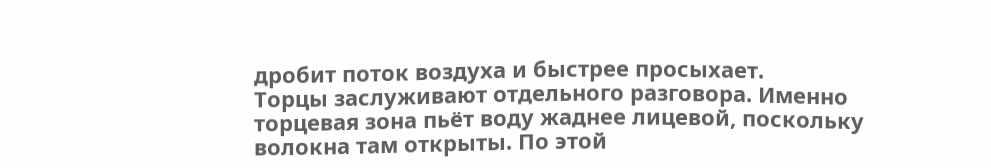дробит поток воздуха и быстрее просыхает.
Торцы заслуживают отдельного разговора. Именно торцевая зона пьёт воду жаднее лицевой, поскольку волокна там открыты. По этой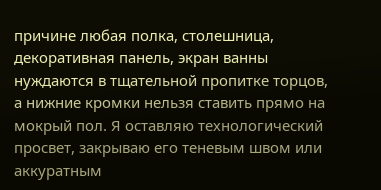причине любая полка, столешница, декоративная панель, экран ванны нуждаются в тщательной пропитке торцов, а нижние кромки нельзя ставить прямо на мокрый пол. Я оставляю технологический просвет, закрываю его теневым швом или аккуратным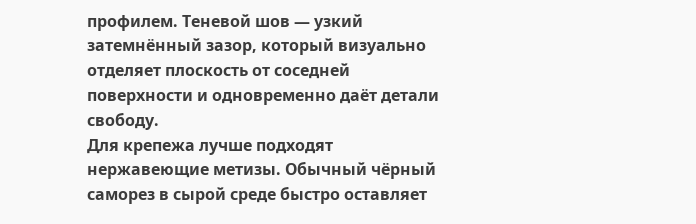профилем. Теневой шов — узкий затемнённый зазор, который визуально отделяет плоскость от соседней поверхности и одновременно даёт детали свободу.
Для крепежа лучше подходят нержавеющие метизы. Обычный чёрный саморез в сырой среде быстро оставляет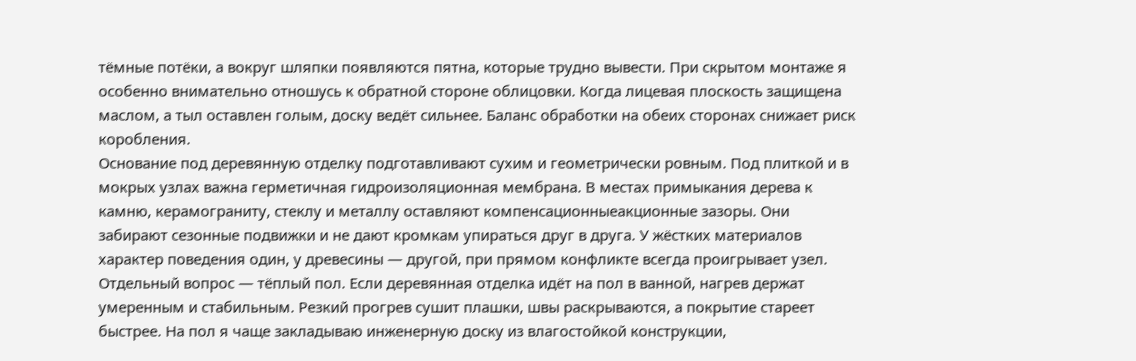тёмные потёки, а вокруг шляпки появляются пятна, которые трудно вывести. При скрытом монтаже я особенно внимательно отношусь к обратной стороне облицовки. Когда лицевая плоскость защищена маслом, а тыл оставлен голым, доску ведёт сильнее. Баланс обработки на обеих сторонах снижает риск коробления.
Основание под деревянную отделку подготавливают сухим и геометрически ровным. Под плиткой и в мокрых узлах важна герметичная гидроизоляционная мембрана. В местах примыкания дерева к камню, керамограниту, стеклу и металлу оставляют компенсационныеакционные зазоры. Они забирают сезонные подвижки и не дают кромкам упираться друг в друга. У жёстких материалов характер поведения один, у древесины — другой, при прямом конфликте всегда проигрывает узел.
Отдельный вопрос — тёплый пол. Если деревянная отделка идёт на пол в ванной, нагрев держат умеренным и стабильным. Резкий прогрев сушит плашки, швы раскрываются, а покрытие стареет быстрее. На пол я чаще закладываю инженерную доску из влагостойкой конструкции,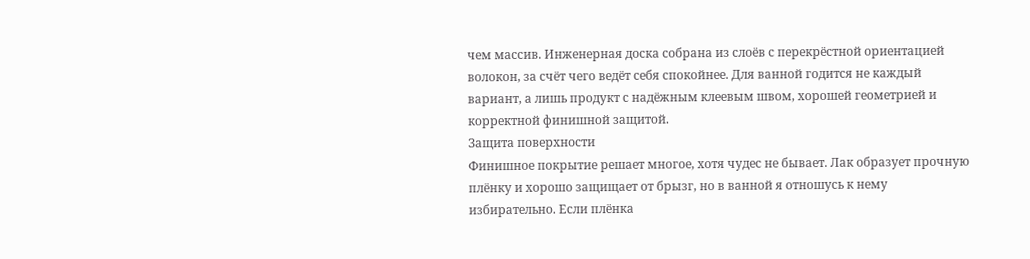чем массив. Инженерная доска собрана из слоёв с перекрёстной ориентацией волокон, за счёт чего ведёт себя спокойнее. Для ванной годится не каждый вариант, а лишь продукт с надёжным клеевым швом, хорошей геометрией и корректной финишной защитой.
Защита поверхности
Финишное покрытие решает многое, хотя чудес не бывает. Лак образует прочную плёнку и хорошо защищает от брызг, но в ванной я отношусь к нему избирательно. Если плёнка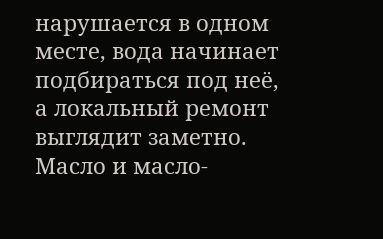нарушается в одном месте, вода начинает подбираться под неё, а локальный ремонт выглядит заметно. Масло и масло-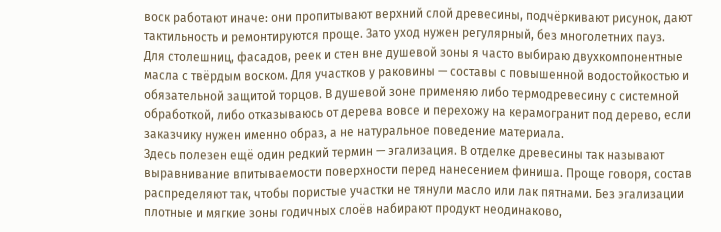воск работают иначе: они пропитывают верхний слой древесины, подчёркивают рисунок, дают тактильность и ремонтируются проще. Зато уход нужен регулярный, без многолетних пауз.
Для столешниц, фасадов, реек и стен вне душевой зоны я часто выбираю двухкомпонентные масла с твёрдым воском. Для участков у раковины — составы с повышенной водостойкостью и обязательной защитой торцов. В душевой зоне применяю либо термодревесину с системной обработкой, либо отказываюсь от дерева вовсе и перехожу на керамогранит под дерево, если заказчику нужен именно образ, а не натуральное поведение материала.
Здесь полезен ещё один редкий термин — эгализация. В отделке древесины так называют выравнивание впитываемости поверхности перед нанесением финиша. Проще говоря, состав распределяют так, чтобы пористые участки не тянули масло или лак пятнами. Без эгализации плотные и мягкие зоны годичных слоёв набирают продукт неодинаково,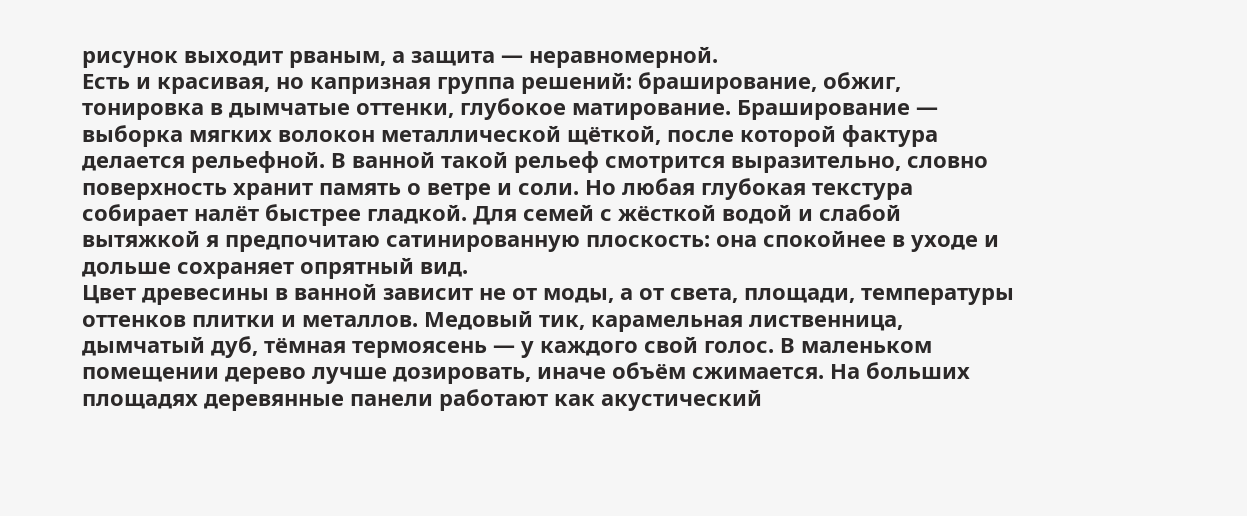рисунок выходит рваным, а защита — неравномерной.
Есть и красивая, но капризная группа решений: браширование, обжиг, тонировка в дымчатые оттенки, глубокое матирование. Браширование — выборка мягких волокон металлической щёткой, после которой фактура делается рельефной. В ванной такой рельеф смотрится выразительно, словно поверхность хранит память о ветре и соли. Но любая глубокая текстура собирает налёт быстрее гладкой. Для семей с жёсткой водой и слабой вытяжкой я предпочитаю сатинированную плоскость: она спокойнее в уходе и дольше сохраняет опрятный вид.
Цвет древесины в ванной зависит не от моды, а от света, площади, температуры оттенков плитки и металлов. Медовый тик, карамельная лиственница, дымчатый дуб, тёмная термоясень — у каждого свой голос. В маленьком помещении дерево лучше дозировать, иначе объём сжимается. На больших площадях деревянные панели работают как акустический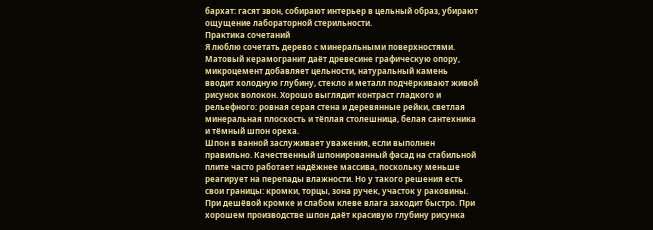бархат: гасят звон, собирают интерьер в цельный образ, убирают ощущение лабораторной стерильности.
Практика сочетаний
Я люблю сочетать дерево с минеральными поверхностями. Матовый керамогранит даёт древесине графическую опору, микроцемент добавляет цельности, натуральный камень вводит холодную глубину, стекло и металл подчёркивают живой рисунок волокон. Хорошо выглядит контраст гладкого и рельефного: ровная серая стена и деревянные рейки, светлая минеральная плоскость и тёплая столешница, белая сантехника и тёмный шпон ореха.
Шпон в ванной заслуживает уважения, если выполнен правильно. Качественный шпонированный фасад на стабильной плите часто работает надёжнее массива, поскольку меньше реагирует на перепады влажности. Но у такого решения есть свои границы: кромки, торцы, зона ручек, участок у раковины. При дешёвой кромке и слабом клеве влага заходит быстро. При хорошем производстве шпон даёт красивую глубину рисунка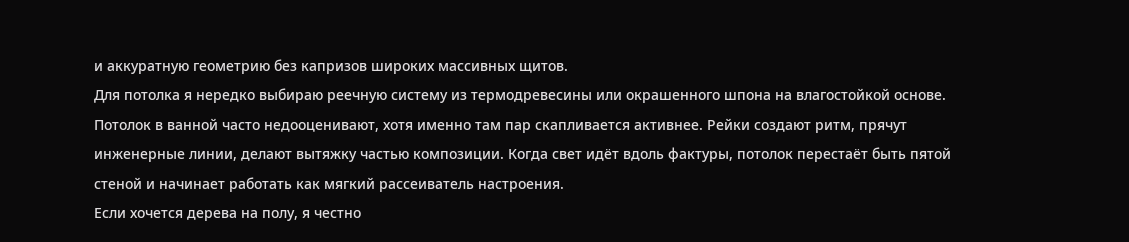и аккуратную геометрию без капризов широких массивных щитов.
Для потолка я нередко выбираю реечную систему из термодревесины или окрашенного шпона на влагостойкой основе. Потолок в ванной часто недооценивают, хотя именно там пар скапливается активнее. Рейки создают ритм, прячут инженерные линии, делают вытяжку частью композиции. Когда свет идёт вдоль фактуры, потолок перестаёт быть пятой стеной и начинает работать как мягкий рассеиватель настроения.
Если хочется дерева на полу, я честно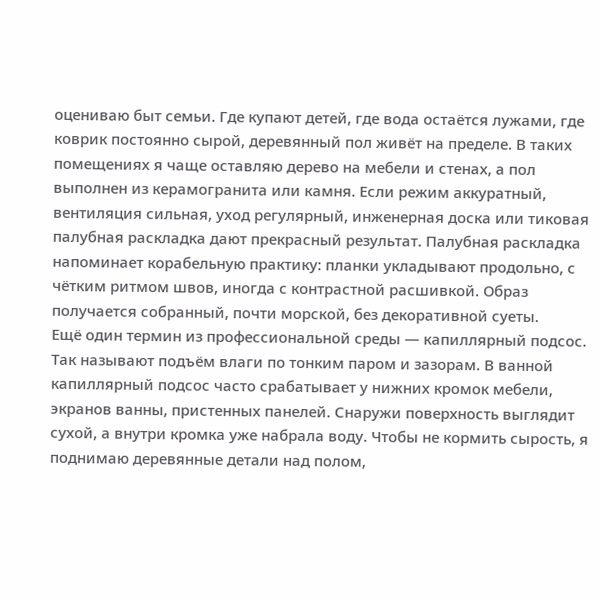оцениваю быт семьи. Где купают детей, где вода остаётся лужами, где коврик постоянно сырой, деревянный пол живёт на пределе. В таких помещениях я чаще оставляю дерево на мебели и стенах, а пол выполнен из керамогранита или камня. Если режим аккуратный, вентиляция сильная, уход регулярный, инженерная доска или тиковая палубная раскладка дают прекрасный результат. Палубная раскладка напоминает корабельную практику: планки укладывают продольно, с чётким ритмом швов, иногда с контрастной расшивкой. Образ получается собранный, почти морской, без декоративной суеты.
Ещё один термин из профессиональной среды — капиллярный подсос. Так называют подъём влаги по тонким паром и зазорам. В ванной капиллярный подсос часто срабатывает у нижних кромок мебели, экранов ванны, пристенных панелей. Снаружи поверхность выглядит сухой, а внутри кромка уже набрала воду. Чтобы не кормить сырость, я поднимаю деревянные детали над полом,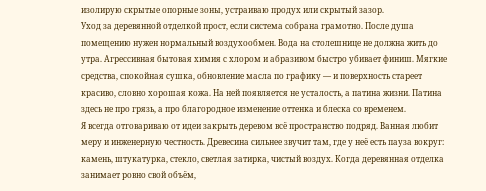изолирую скрытые опорные зоны, устраиваю продух или скрытый зазор.
Уход за деревянной отделкой прост, если система собрана грамотно. После душа помещению нужен нормальный воздухообмен. Вода на столешнице не должна жить до утра. Агрессивная бытовая химия с хлором и абразивом быстро убивает финиш. Мягкие средства, спокойная сушка, обновление масла по графику — и поверхность стареет красиво, словно хорошая кожа. На ней появляется не усталость, а патина жизни. Патина здесь не про грязь, а про благородное изменение оттенка и блеска со временем.
Я всегда отговариваю от идеи закрыть деревом всё пространство подряд. Ванная любит меру и инженерную честность. Древесина сильнее звучит там, где у неё есть пауза вокруг: камень, штукатурка, стекло, светлая затирка, чистый воздух. Когда деревянная отделка занимает ровно свой объём,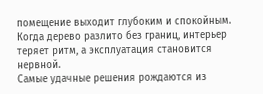помещение выходит глубоким и спокойным. Когда дерево разлито без границ, интерьер теряет ритм, а эксплуатация становится нервной.
Самые удачные решения рождаются из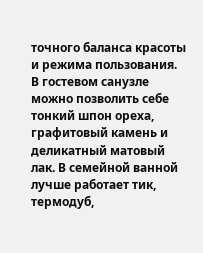точного баланса красоты и режима пользования. В гостевом санузле можно позволить себе тонкий шпон ореха, графитовый камень и деликатный матовый лак. В семейной ванной лучше работает тик, термодуб,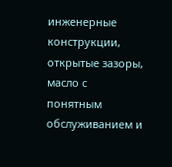инженерные конструкции, открытые зазоры, масло с понятным обслуживанием и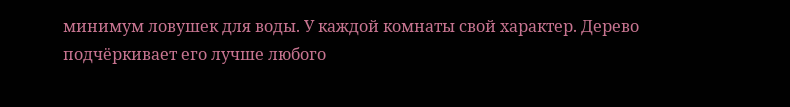минимум ловушек для воды. У каждой комнаты свой характер. Дерево подчёркивает его лучше любого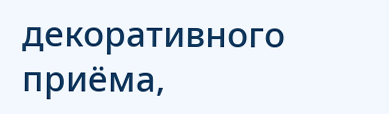декоративного приёма,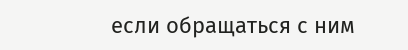если обращаться с ним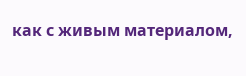как с живым материалом,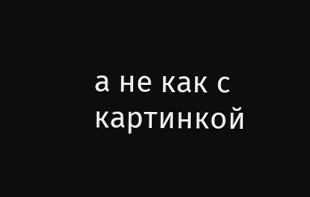а не как с картинкой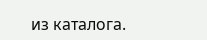из каталога.